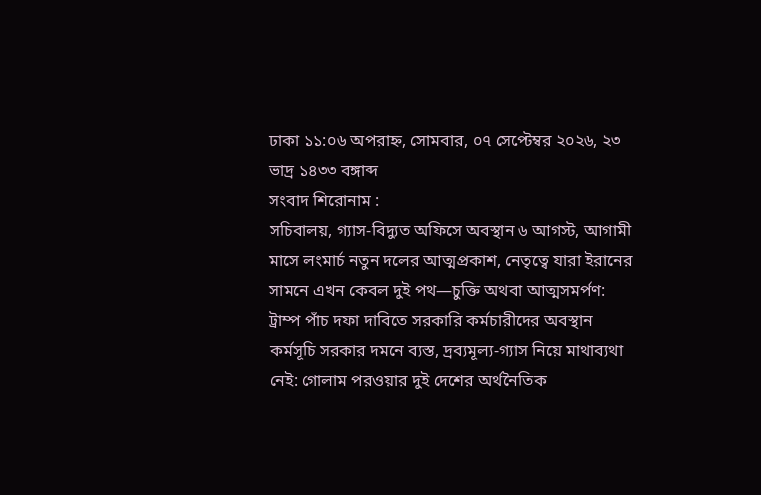ঢাকা ১১:০৬ অপরাহ্ন, সোমবার, ০৭ সেপ্টেম্বর ২০২৬, ২৩ ভাদ্র ১৪৩৩ বঙ্গাব্দ
সংবাদ শিরোনাম :
সচিবালয়, গ্যাস-বিদ্যুত অফিসে অবস্থান ৬ আগস্ট, আগামী মাসে লংমার্চ নতুন দলের আত্মপ্রকাশ, নেতৃত্বে যারা ইরানের সামনে এখন কেবল দুই পথ—চুক্তি অথবা আত্মসমর্পণ: ট্রাম্প পাঁচ দফা দাবিতে সরকারি কর্মচারীদের অবস্থান কর্মসূচি সরকার দমনে ব্যস্ত, দ্রব্যমূল্য-গ্যাস নিয়ে মাথাব্যথা নেই: গোলাম পরওয়ার দুই দেশের অর্থনৈতিক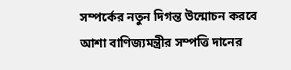সম্পর্কের নতুন দিগন্ত উন্মোচন করবে আশা বাণিজ্যমন্ত্রীর সম্পত্তি দানের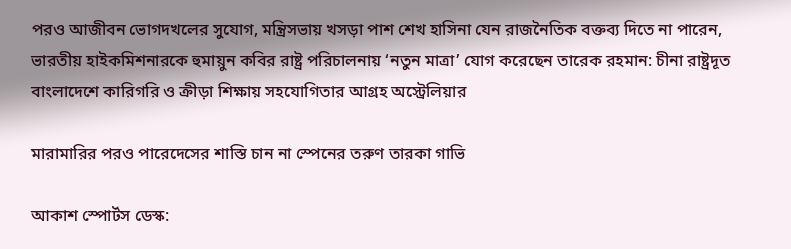পরও আজীবন ভোগদখলের সুযোগ, মন্ত্রিসভায় খসড়া পাশ শেখ হাসিনা যেন রাজনৈতিক বক্তব্য দিতে না পারেন, ভারতীয় হাইকমিশনারকে হুমায়ুন কবির রাষ্ট্র পরিচালনায় ‘নতুন মাত্রা’ যোগ করেছেন তারেক রহমান: চীনা রাষ্ট্রদূত বাংলাদেশে কারিগরি ও ক্রীড়া শিক্ষায় সহযোগিতার আগ্রহ অস্ট্রেলিয়ার

মারামারির পরও পারেদেসের শাস্তি চান না স্পেনের তরুণ তারকা গাভি

আকাশ স্পোর্টস ডেস্ক: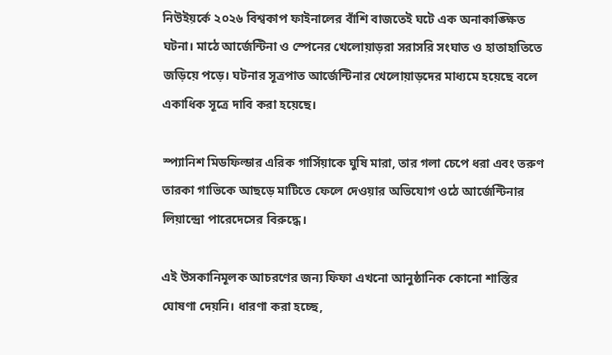নিউইয়র্কে ২০২৬ বিশ্বকাপ ফাইনালের বাঁশি বাজতেই ঘটে এক অনাকাঙ্ক্ষিত ঘটনা। মাঠে আর্জেন্টিনা ও স্পেনের খেলোয়াড়রা সরাসরি সংঘাত ও হাতাহাতিতে জড়িয়ে পড়ে। ঘটনার সূত্রপাত আর্জেন্টিনার খেলোয়াড়দের মাধ্যমে হয়েছে বলে একাধিক সূত্রে দাবি করা হয়েছে।

স্প্যানিশ মিডফিল্ডার এরিক গার্সিয়াকে ঘুষি মারা, তার গলা চেপে ধরা এবং তরুণ তারকা গাভিকে আছড়ে মাটিতে ফেলে দেওয়ার অভিযোগ ওঠে আর্জেন্টিনার লিয়ান্দ্রো পারেদেসের বিরুদ্ধে।

এই উসকানিমূলক আচরণের জন্য ফিফা এখনো আনুষ্ঠানিক কোনো শাস্তির ঘোষণা দেয়নি। ধারণা করা হচ্ছে,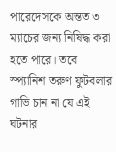পারেদেসকে অন্তত ৩ ম্যাচের জন্য নিষিদ্ধ করা হতে পারে। তবে স্প্যানিশ তরুণ ফুটবলার গাভি চান না যে এই ঘটনার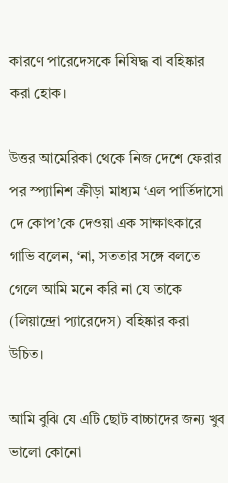কারণে পারেদেসকে নিষিদ্ধ বা বহিষ্কার করা হোক।

উত্তর আমেরিকা থেকে নিজ দেশে ফেরার পর স্প্যানিশ ক্রীড়া মাধ্যম ‘এল পার্তিদাসো দে কোপ’কে দেওয়া এক সাক্ষাৎকারে গাভি বলেন, ‘না, সততার সঙ্গে বলতে গেলে আমি মনে করি না যে তাকে (লিয়ান্দ্রো প্যারেদেস) বহিষ্কার করা উচিত।

আমি বুঝি যে এটি ছোট বাচ্চাদের জন্য খুব ভালো কোনো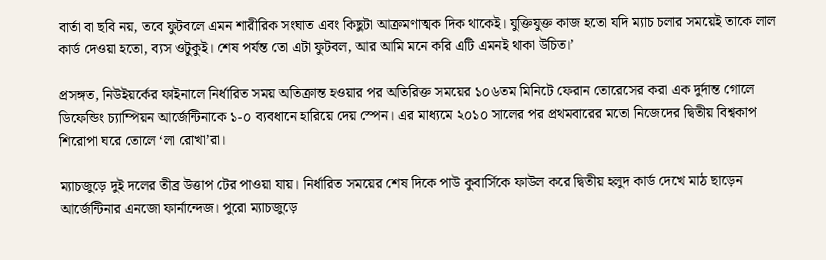বার্তা বা ছবি নয়, তবে ফুটবলে এমন শারীরিক সংঘাত এবং কিছুটা আক্রমণাত্মক দিক থাকেই। যুক্তিযুক্ত কাজ হতো যদি ম্যাচ চলার সময়েই তাকে লাল কার্ড দেওয়া হতো, ব্যস ওটুকুই। শেষ পর্যন্ত তো এটা ফুটবল, আর আমি মনে করি এটি এমনই থাকা উচিত।’

প্রসঙ্গত, নিউইয়র্কের ফাইনালে নির্ধারিত সময় অতিক্রান্ত হওয়ার পর অতিরিক্ত সময়ের ১০৬তম মিনিটে ফেরান তোরেসের করা এক দুর্দান্ত গোলে ডিফেন্ডিং চ্যাম্পিয়ন আর্জেন্টিনাকে ১-০ ব্যবধানে হারিয়ে দেয় স্পেন। এর মাধ্যমে ২০১০ সালের পর প্রথমবারের মতো নিজেদের দ্বিতীয় বিশ্বকাপ শিরোপা ঘরে তোলে ‘লা রোখা’রা।

ম্যাচজুড়ে দুই দলের তীব্র উত্তাপ টের পাওয়া যায়। নির্ধারিত সময়ের শেষ দিকে পাউ কুবার্সিকে ফাউল করে দ্বিতীয় হলুদ কার্ড দেখে মাঠ ছাড়েন আর্জেন্টিনার এনজো ফার্নান্দেজ। পুরো ম্যাচজুড়ে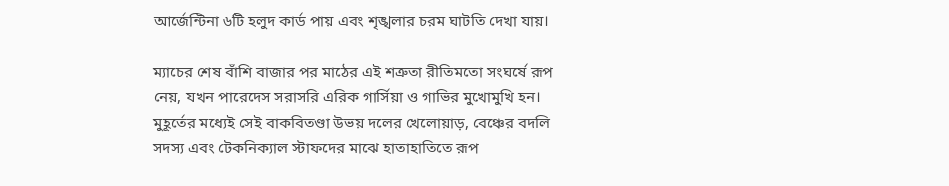আর্জেন্টিনা ৬টি হলুদ কার্ড পায় এবং শৃঙ্খলার চরম ঘাটতি দেখা যায়।

ম্যাচের শেষ বাঁশি বাজার পর মাঠের এই শত্রুতা রীতিমতো সংঘর্ষে রূপ নেয়, যখন পারেদেস সরাসরি এরিক গার্সিয়া ও গাভির মুখোমুখি হন। মুহূর্তের মধ্যেই সেই বাকবিতণ্ডা উভয় দলের খেলোয়াড়, বেঞ্চের বদলি সদস্য এবং টেকনিক্যাল স্টাফদের মাঝে হাতাহাতিতে রূপ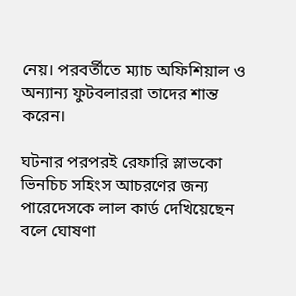নেয়। পরবর্তীতে ম্যাচ অফিশিয়াল ও অন্যান্য ফুটবলাররা তাদের শান্ত করেন।

ঘটনার পরপরই রেফারি স্লাভকো ভিনচিচ সহিংস আচরণের জন্য পারেদেসকে লাল কার্ড দেখিয়েছেন বলে ঘোষণা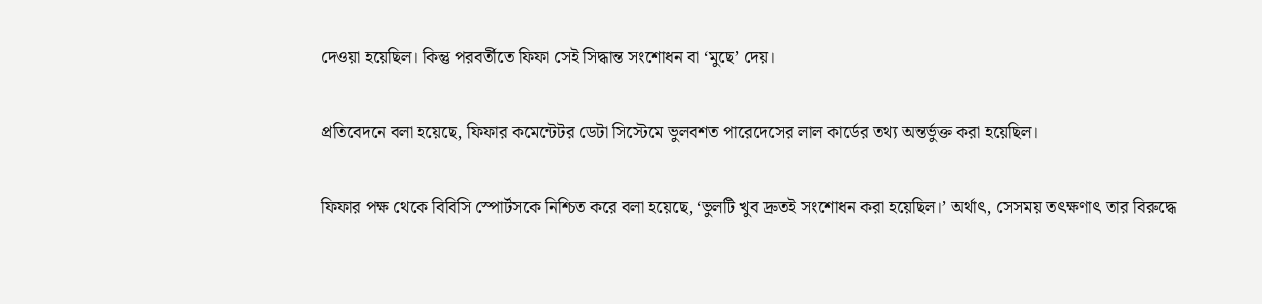দেওয়া হয়েছিল। কিন্তু পরবর্তীতে ফিফা সেই সিদ্ধান্ত সংশোধন বা ‘মুছে’ দেয়।

প্রতিবেদনে বলা হয়েছে, ফিফার কমেন্টেটর ডেটা সিস্টেমে ভুলবশত পারেদেসের লাল কার্ডের তথ্য অন্তর্ভুক্ত করা হয়েছিল।

ফিফার পক্ষ থেকে বিবিসি স্পোর্টসকে নিশ্চিত করে বলা হয়েছে, ‘ভুলটি খুব দ্রুতই সংশোধন করা হয়েছিল।’ অর্থাৎ, সেসময় তৎক্ষণাৎ তার বিরুদ্ধে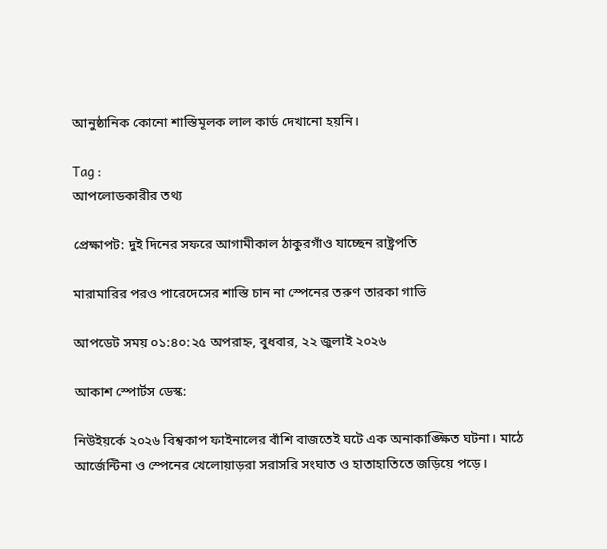আনুষ্ঠানিক কোনো শাস্তিমূলক লাল কার্ড দেখানো হয়নি।

Tag :
আপলোডকারীর তথ্য

প্রেক্ষাপট: দুই দিনের সফরে আগামীকাল ঠাকুরগাঁও যাচ্ছেন রাষ্ট্রপতি

মারামারির পরও পারেদেসের শাস্তি চান না স্পেনের তরুণ তারকা গাভি

আপডেট সময় ০১:৪০:২৫ অপরাহ্ন, বুধবার, ২২ জুলাই ২০২৬

আকাশ স্পোর্টস ডেস্ক:

নিউইয়র্কে ২০২৬ বিশ্বকাপ ফাইনালের বাঁশি বাজতেই ঘটে এক অনাকাঙ্ক্ষিত ঘটনা। মাঠে আর্জেন্টিনা ও স্পেনের খেলোয়াড়রা সরাসরি সংঘাত ও হাতাহাতিতে জড়িয়ে পড়ে।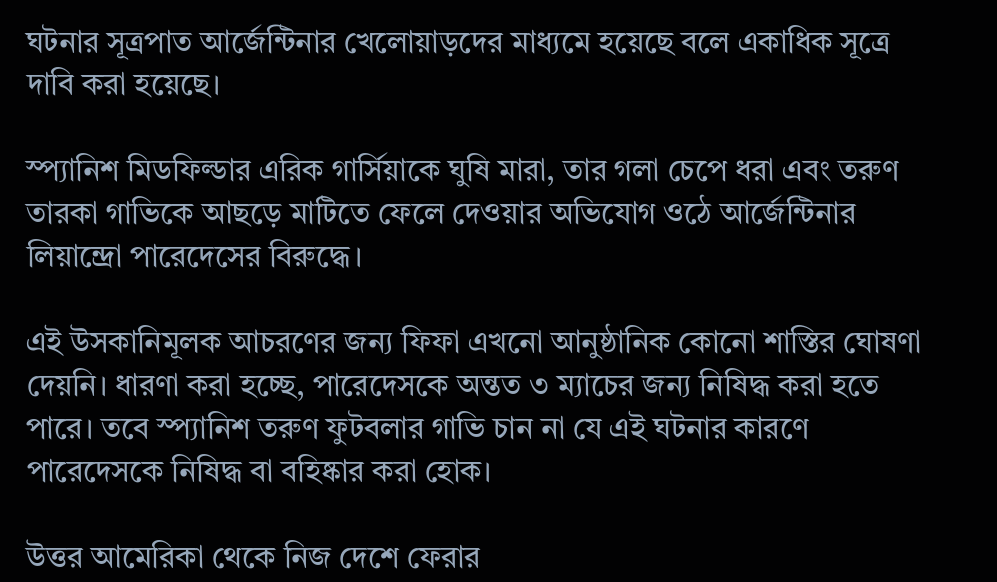ঘটনার সূত্রপাত আর্জেন্টিনার খেলোয়াড়দের মাধ্যমে হয়েছে বলে একাধিক সূত্রে দাবি করা হয়েছে।

স্প্যানিশ মিডফিল্ডার এরিক গার্সিয়াকে ঘুষি মারা, তার গলা চেপে ধরা এবং তরুণ তারকা গাভিকে আছড়ে মাটিতে ফেলে দেওয়ার অভিযোগ ওঠে আর্জেন্টিনার লিয়ান্দ্রো পারেদেসের বিরুদ্ধে।

এই উসকানিমূলক আচরণের জন্য ফিফা এখনো আনুষ্ঠানিক কোনো শাস্তির ঘোষণা দেয়নি। ধারণা করা হচ্ছে, পারেদেসকে অন্তত ৩ ম্যাচের জন্য নিষিদ্ধ করা হতে পারে। তবে স্প্যানিশ তরুণ ফুটবলার গাভি চান না যে এই ঘটনার কারণে পারেদেসকে নিষিদ্ধ বা বহিষ্কার করা হোক।

উত্তর আমেরিকা থেকে নিজ দেশে ফেরার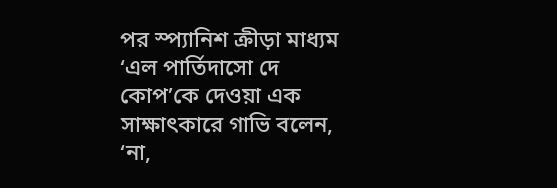পর স্প্যানিশ ক্রীড়া মাধ্যম ‘এল পার্তিদাসো দে কোপ’কে দেওয়া এক সাক্ষাৎকারে গাভি বলেন, ‘না,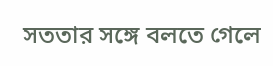সততার সঙ্গে বলতে গেলে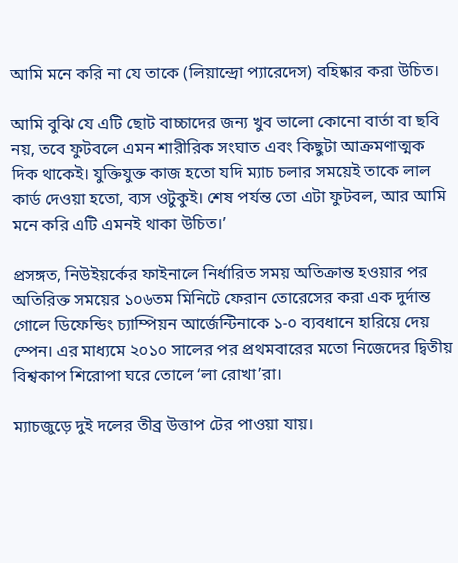আমি মনে করি না যে তাকে (লিয়ান্দ্রো প্যারেদেস) বহিষ্কার করা উচিত।

আমি বুঝি যে এটি ছোট বাচ্চাদের জন্য খুব ভালো কোনো বার্তা বা ছবি নয়, তবে ফুটবলে এমন শারীরিক সংঘাত এবং কিছুটা আক্রমণাত্মক দিক থাকেই। যুক্তিযুক্ত কাজ হতো যদি ম্যাচ চলার সময়েই তাকে লাল কার্ড দেওয়া হতো, ব্যস ওটুকুই। শেষ পর্যন্ত তো এটা ফুটবল, আর আমি মনে করি এটি এমনই থাকা উচিত।’

প্রসঙ্গত, নিউইয়র্কের ফাইনালে নির্ধারিত সময় অতিক্রান্ত হওয়ার পর অতিরিক্ত সময়ের ১০৬তম মিনিটে ফেরান তোরেসের করা এক দুর্দান্ত গোলে ডিফেন্ডিং চ্যাম্পিয়ন আর্জেন্টিনাকে ১-০ ব্যবধানে হারিয়ে দেয় স্পেন। এর মাধ্যমে ২০১০ সালের পর প্রথমবারের মতো নিজেদের দ্বিতীয় বিশ্বকাপ শিরোপা ঘরে তোলে ‘লা রোখা’রা।

ম্যাচজুড়ে দুই দলের তীব্র উত্তাপ টের পাওয়া যায়।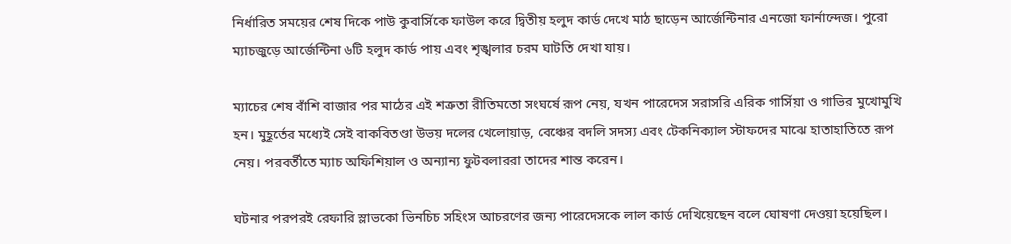নির্ধারিত সময়ের শেষ দিকে পাউ কুবার্সিকে ফাউল করে দ্বিতীয় হলুদ কার্ড দেখে মাঠ ছাড়েন আর্জেন্টিনার এনজো ফার্নান্দেজ। পুরো ম্যাচজুড়ে আর্জেন্টিনা ৬টি হলুদ কার্ড পায় এবং শৃঙ্খলার চরম ঘাটতি দেখা যায়।

ম্যাচের শেষ বাঁশি বাজার পর মাঠের এই শত্রুতা রীতিমতো সংঘর্ষে রূপ নেয়, যখন পারেদেস সরাসরি এরিক গার্সিয়া ও গাভির মুখোমুখি হন। মুহূর্তের মধ্যেই সেই বাকবিতণ্ডা উভয় দলের খেলোয়াড়, বেঞ্চের বদলি সদস্য এবং টেকনিক্যাল স্টাফদের মাঝে হাতাহাতিতে রূপ নেয়। পরবর্তীতে ম্যাচ অফিশিয়াল ও অন্যান্য ফুটবলাররা তাদের শান্ত করেন।

ঘটনার পরপরই রেফারি স্লাভকো ভিনচিচ সহিংস আচরণের জন্য পারেদেসকে লাল কার্ড দেখিয়েছেন বলে ঘোষণা দেওয়া হয়েছিল।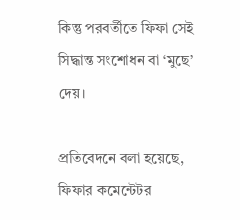কিন্তু পরবর্তীতে ফিফা সেই সিদ্ধান্ত সংশোধন বা ‘মুছে’ দেয়।

প্রতিবেদনে বলা হয়েছে, ফিফার কমেন্টেটর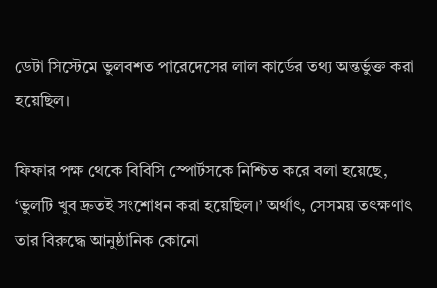ডেটা সিস্টেমে ভুলবশত পারেদেসের লাল কার্ডের তথ্য অন্তর্ভুক্ত করা হয়েছিল।

ফিফার পক্ষ থেকে বিবিসি স্পোর্টসকে নিশ্চিত করে বলা হয়েছে, ‘ভুলটি খুব দ্রুতই সংশোধন করা হয়েছিল।’ অর্থাৎ, সেসময় তৎক্ষণাৎ তার বিরুদ্ধে আনুষ্ঠানিক কোনো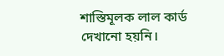শাস্তিমূলক লাল কার্ড দেখানো হয়নি।